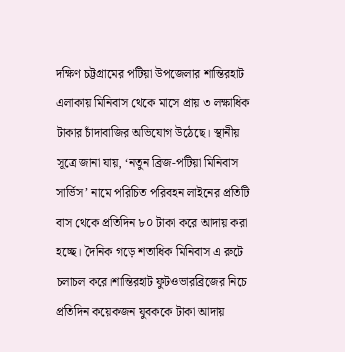দক্ষিণ চট্টগ্রামের পটিয়া উপজেলার শান্তিরহাট এলাকায় মিনিবাস থেকে মাসে প্রায় ৩ লক্ষাধিক টাকার চাঁদাবাজির অভিযোগ উঠেছে। স্থানীয় সূত্রে জানা যায়, ‘নতুন ব্রিজ-পটিয়া মিনিবাস সার্ভিস’ নামে পরিচিত পরিবহন লাইনের প্রতিটি বাস থেকে প্রতিদিন ৮০ টাকা করে আদায় করা হচ্ছে। দৈনিক গড়ে শতাধিক মিনিবাস এ রুটে চলাচল করে।শান্তিরহাট ফুটওভারব্রিজের নিচে প্রতিদিন কয়েকজন যুবককে টাকা আদায়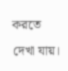করতে দেখা যায়।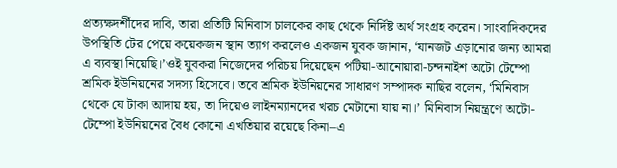প্রত্যক্ষদর্শীদের দাবি, তারা প্রতিটি মিনিবাস চালকের কাছ থেকে নির্দিষ্ট অর্থ সংগ্রহ করেন। সাংবাদিকদের উপস্থিতি টের পেয়ে কয়েকজন স্থান ত্যাগ করলেও একজন যুবক জানান, ‘যানজট এড়ানোর জন্য আমরা এ ব্যবস্থা নিয়েছি।’ওই যুবকরা নিজেদের পরিচয় দিয়েছেন পটিয়া-আনোয়ারা-চন্দনাইশ অটো টেম্পো শ্রমিক ইউনিয়নের সদস্য হিসেবে। তবে শ্রমিক ইউনিয়নের সাধারণ সম্পাদক নাছির বলেন, ‘মিনিবাস থেকে যে টাকা আদায় হয়, তা দিয়েও লাইনম্যানদের খরচ মেটানো যায় না।’ মিনিবাস নিয়ন্ত্রণে অটো-টেম্পো ইউনিয়নের বৈধ কোনো এখতিয়ার রয়েছে কিনা–এ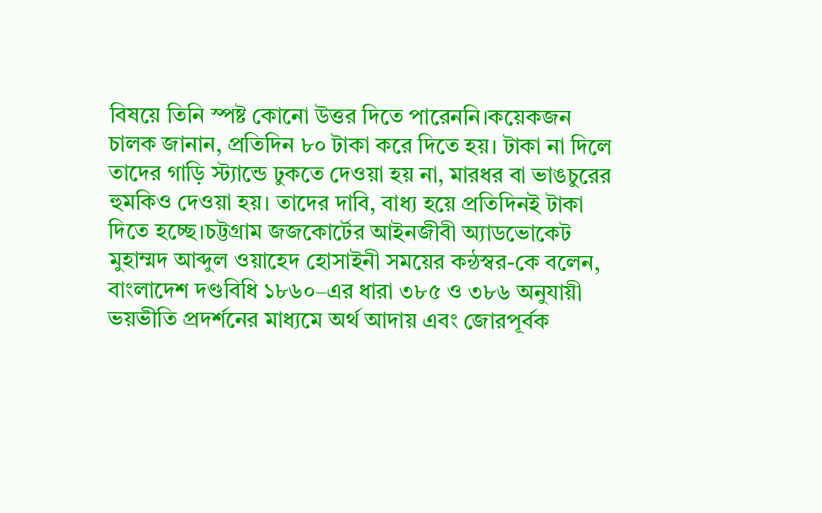বিষয়ে তিনি স্পষ্ট কোনো উত্তর দিতে পারেননি।কয়েকজন চালক জানান, প্রতিদিন ৮০ টাকা করে দিতে হয়। টাকা না দিলে তাদের গাড়ি স্ট্যান্ডে ঢুকতে দেওয়া হয় না, মারধর বা ভাঙচুরের হুমকিও দেওয়া হয়। তাদের দাবি, বাধ্য হয়ে প্রতিদিনই টাকা দিতে হচ্ছে।চট্টগ্রাম জজকোর্টের আইনজীবী অ্যাডভোকেট মুহাম্মদ আব্দুল ওয়াহেদ হোসাইনী সময়ের কন্ঠস্বর-কে বলেন, বাংলাদেশ দণ্ডবিধি ১৮৬০–এর ধারা ৩৮৫ ও ৩৮৬ অনুযায়ী ভয়ভীতি প্রদর্শনের মাধ্যমে অর্থ আদায় এবং জোরপূর্বক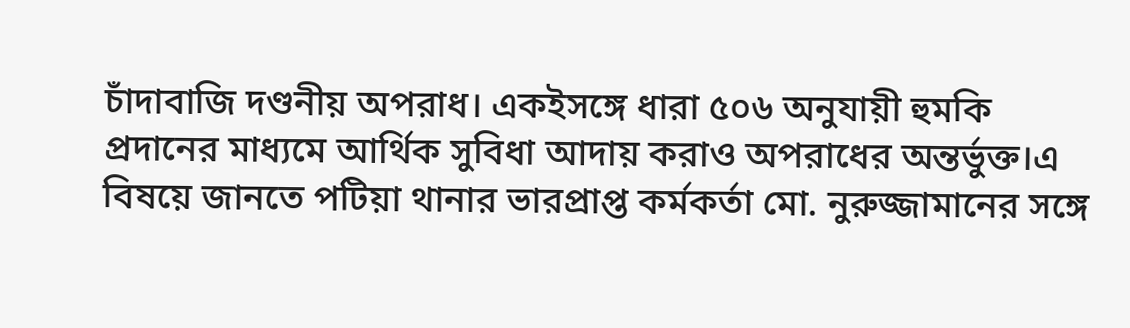চাঁদাবাজি দণ্ডনীয় অপরাধ। একইসঙ্গে ধারা ৫০৬ অনুযায়ী হুমকি প্রদানের মাধ্যমে আর্থিক সুবিধা আদায় করাও অপরাধের অন্তর্ভুক্ত।এ বিষয়ে জানতে পটিয়া থানার ভারপ্রাপ্ত কর্মকর্তা মো. নুরুজ্জামানের সঙ্গে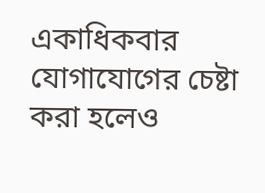একাধিকবার যোগাযোগের চেষ্টা করা হলেও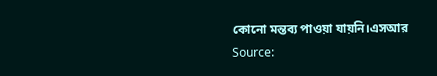কোনো মন্তব্য পাওয়া যায়নি।এসআর
Source: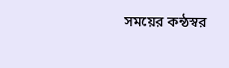সময়ের কন্ঠস্বর